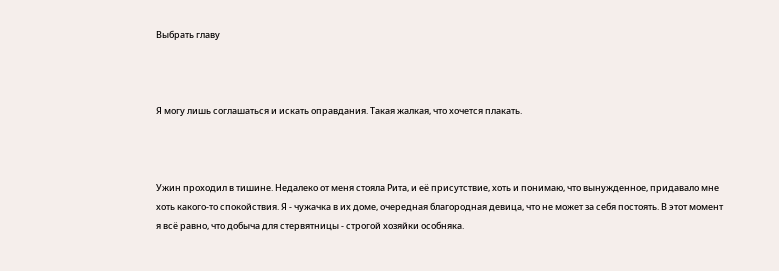Выбрать главу



Я могу лишь соглашаться и искать оправдания. Такая жалкая, что хочется плакать.



Ужин проходил в тишине. Недалеко от меня стояла Рита, и её присутствие, хоть и понимаю, что вынужденное, придавало мне хоть какого-то спокойствия. Я - чужачка в их доме, очередная благородная девица, что не может за себя постоять. В этот момент я всё равно, что добыча для стервятницы - строгой хозяйки особняка.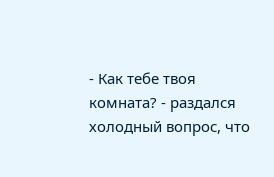- Как тебе твоя комната? - раздался холодный вопрос, что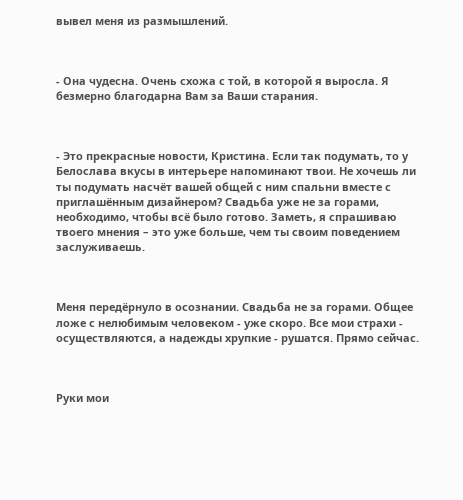вывел меня из размышлений.



- Она чудесна. Очень схожа с той, в которой я выросла. Я безмерно благодарна Вам за Ваши старания.



- Это прекрасные новости, Кристина. Если так подумать, то у Белослава вкусы в интерьере напоминают твои. Не хочешь ли ты подумать насчёт вашей общей с ним спальни вместе с приглашённым дизайнером? Свадьба уже не за горами, необходимо, чтобы всё было готово. Заметь, я спрашиваю твоего мнения – это уже больше, чем ты своим поведением заслуживаешь.



Меня передёрнуло в осознании. Свадьба не за горами. Общее ложе с нелюбимым человеком - уже скоро. Все мои страхи - осуществляются, а надежды хрупкие - рушатся. Прямо сейчас.



Руки мои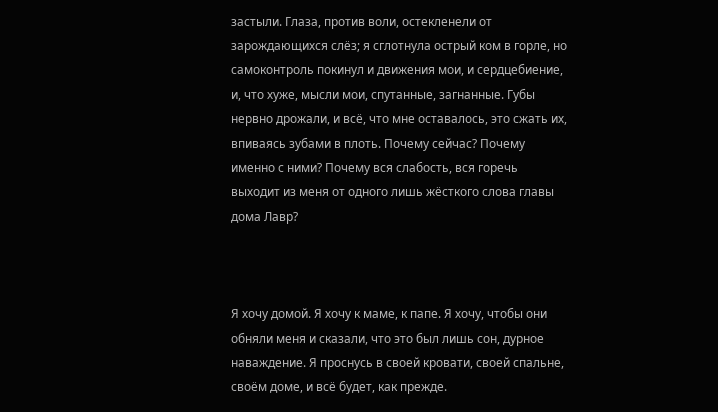застыли. Глаза, против воли, остекленели от зарождающихся слёз; я сглотнула острый ком в горле, но самоконтроль покинул и движения мои, и сердцебиение, и, что хуже, мысли мои, спутанные, загнанные. Губы нервно дрожали, и всё, что мне оставалось, это сжать их, впиваясь зубами в плоть. Почему сейчас? Почему именно с ними? Почему вся слабость, вся горечь выходит из меня от одного лишь жёсткого слова главы дома Лавр?



Я хочу домой. Я хочу к маме, к папе. Я хочу, чтобы они обняли меня и сказали, что это был лишь сон, дурное наваждение. Я проснусь в своей кровати, своей спальне, своём доме, и всё будет, как прежде.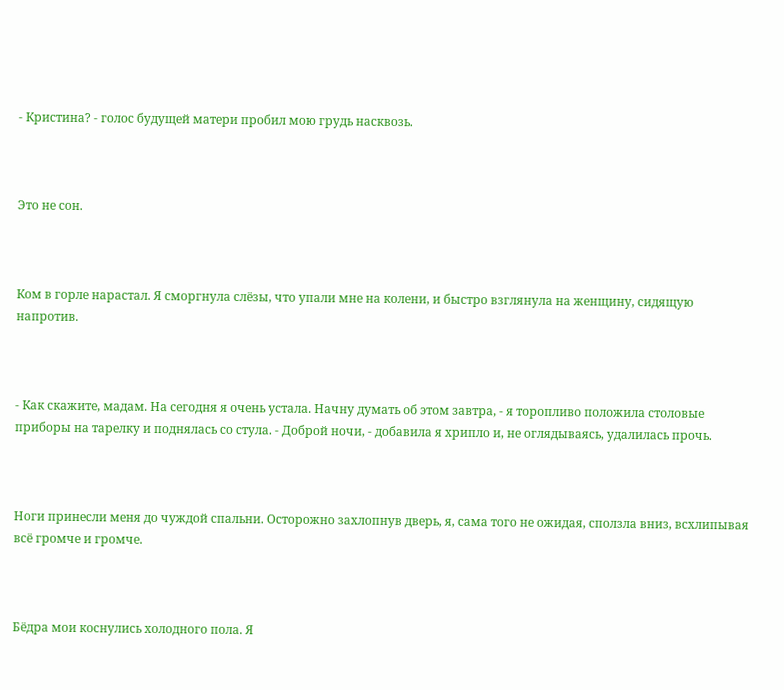- Кристина? - голос будущей матери пробил мою грудь насквозь.



Это не сон.



Ком в горле нарастал. Я сморгнула слёзы, что упали мне на колени, и быстро взглянула на женщину, сидящую напротив.



- Как скажите, мадам. На сегодня я очень устала. Начну думать об этом завтра, - я торопливо положила столовые приборы на тарелку и поднялась со стула. - Доброй ночи, - добавила я хрипло и, не оглядываясь, удалилась прочь.



Ноги принесли меня до чуждой спальни. Осторожно захлопнув дверь, я, сама того не ожидая, сползла вниз, всхлипывая всё громче и громче.



Бёдра мои коснулись холодного пола. Я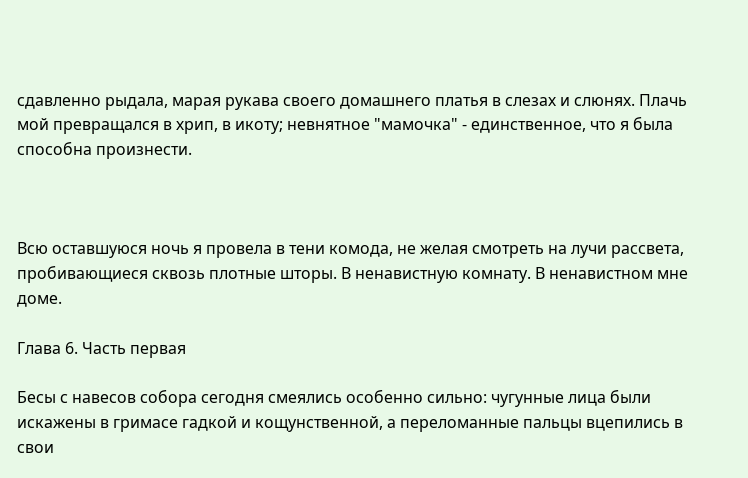сдавленно рыдала, марая рукава своего домашнего платья в слезах и слюнях. Плачь мой превращался в хрип, в икоту; невнятное "мамочка" - единственное, что я была способна произнести.



Всю оставшуюся ночь я провела в тени комода, не желая смотреть на лучи рассвета, пробивающиеся сквозь плотные шторы. В ненавистную комнату. В ненавистном мне доме.

Глава 6. Часть первая

Бесы с навесов собора сегодня смеялись особенно сильно: чугунные лица были искажены в гримасе гадкой и кощунственной, а переломанные пальцы вцепились в свои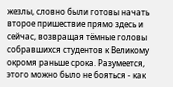жезлы, словно были готовы начать второе пришествие прямо здесь и сейчас, возвращая тёмные головы собравшихся студентов к Великому окромя раньше срока. Разумеется, этого можно было не бояться - как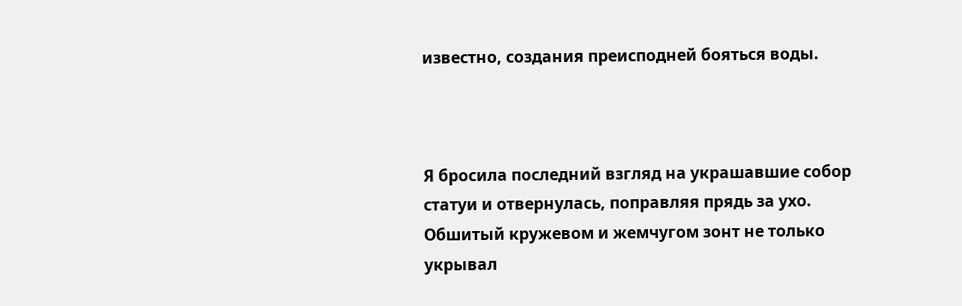известно, создания преисподней бояться воды.



Я бросила последний взгляд на украшавшие собор статуи и отвернулась, поправляя прядь за ухо. Обшитый кружевом и жемчугом зонт не только укрывал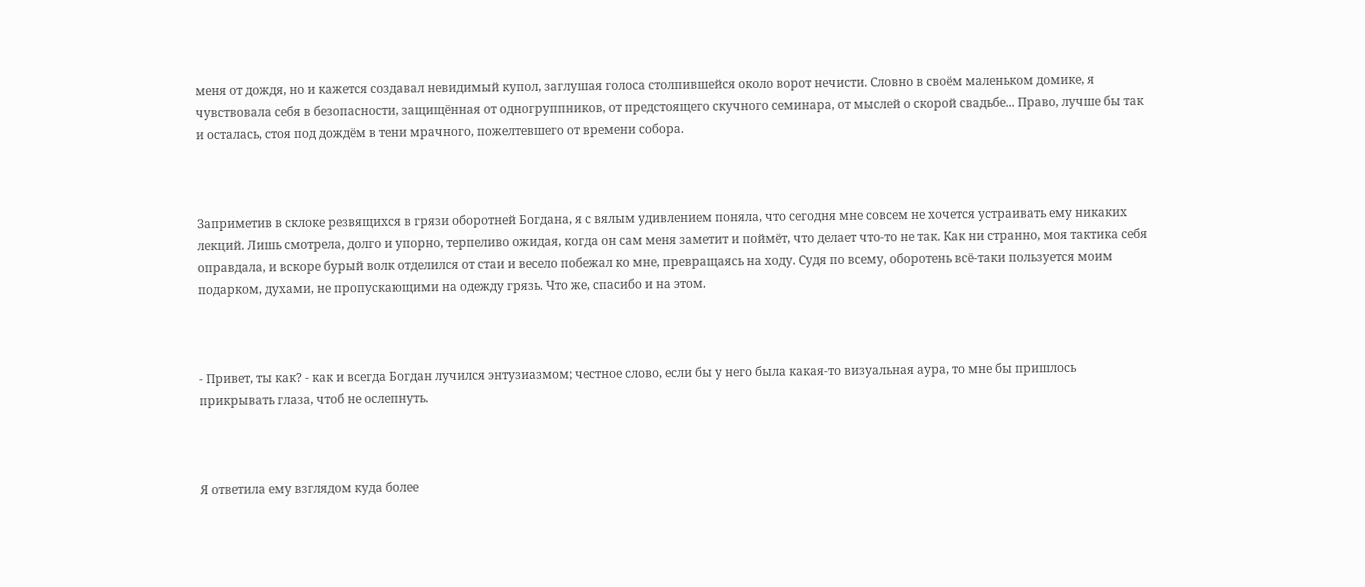меня от дождя, но и кажется создавал невидимый купол, заглушая голоса столпившейся около ворот нечисти. Словно в своём маленьком домике, я чувствовала себя в безопасности, защищённая от одногруппников, от предстоящего скучного семинара, от мыслей о скорой свадьбе... Право, лучше бы так и осталась, стоя под дождём в тени мрачного, пожелтевшего от времени собора.



Заприметив в склоке резвящихся в грязи оборотней Богдана, я с вялым удивлением поняла, что сегодня мне совсем не хочется устраивать ему никаких лекций. Лишь смотрела, долго и упорно, терпеливо ожидая, когда он сам меня заметит и поймёт, что делает что-то не так. Как ни странно, моя тактика себя оправдала, и вскоре бурый волк отделился от стаи и весело побежал ко мне, превращаясь на ходу. Судя по всему, оборотень всё-таки пользуется моим подарком, духами, не пропускающими на одежду грязь. Что же, спасибо и на этом.



- Привет, ты как? - как и всегда Богдан лучился энтузиазмом; честное слово, если бы у него была какая-то визуальная аура, то мне бы пришлось прикрывать глаза, чтоб не ослепнуть.



Я ответила ему взглядом куда более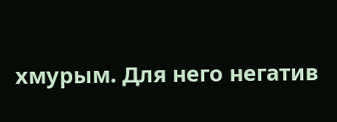хмурым. Для него негатив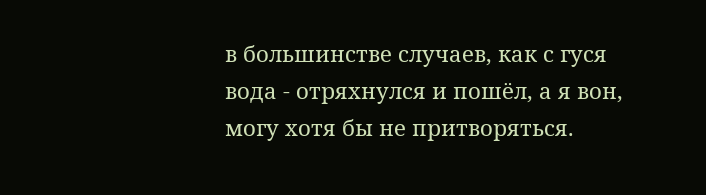в большинстве случаев, как с гуся вода - отряхнулся и пошёл, а я вон, могу хотя бы не притворяться.